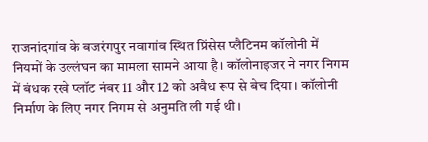राजनांदगांव के बजरंगपुर नवागांव स्थित प्रिंसेस प्लैटिनम कॉलोनी में नियमों के उल्लंघन का मामला सामने आया है। कॉलोनाइजर ने नगर निगम में बंधक रखे प्लॉट नंबर 11 और 12 को अवैध रूप से बेच दिया। कॉलोनी निर्माण के लिए नगर निगम से अनुमति ली गई थी।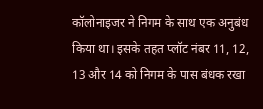कॉलोनाइजर ने निगम के साथ एक अनुबंध किया था। इसके तहत प्लॉट नंबर 11, 12, 13 और 14 को निगम के पास बंधक रखा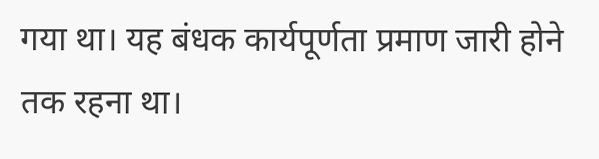गया था। यह बंधक कार्यपूर्णता प्रमाण जारी होने तक रहना था।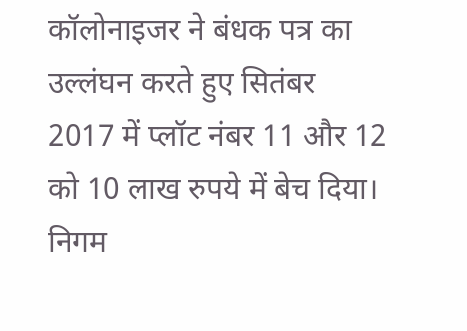कॉलोनाइजर ने बंधक पत्र का उल्लंघन करते हुए सितंबर 2017 में प्लॉट नंबर 11 और 12 को 10 लाख रुपये में बेच दिया। निगम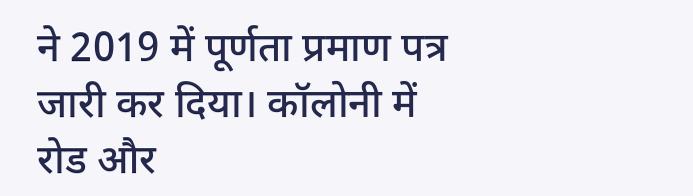ने 2019 में पूर्णता प्रमाण पत्र जारी कर दिया। कॉलोनी में रोड और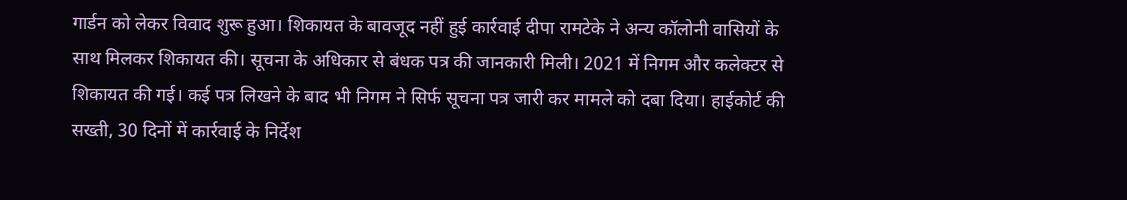गार्डन को लेकर विवाद शुरू हुआ। शिकायत के बावजूद नहीं हुई कार्रवाई दीपा रामटेके ने अन्य कॉलोनी वासियों के साथ मिलकर शिकायत की। सूचना के अधिकार से बंधक पत्र की जानकारी मिली। 2021 में निगम और कलेक्टर से शिकायत की गई। कई पत्र लिखने के बाद भी निगम ने सिर्फ सूचना पत्र जारी कर मामले को दबा दिया। हाईकोर्ट की सख्ती, 30 दिनों में कार्रवाई के निर्देश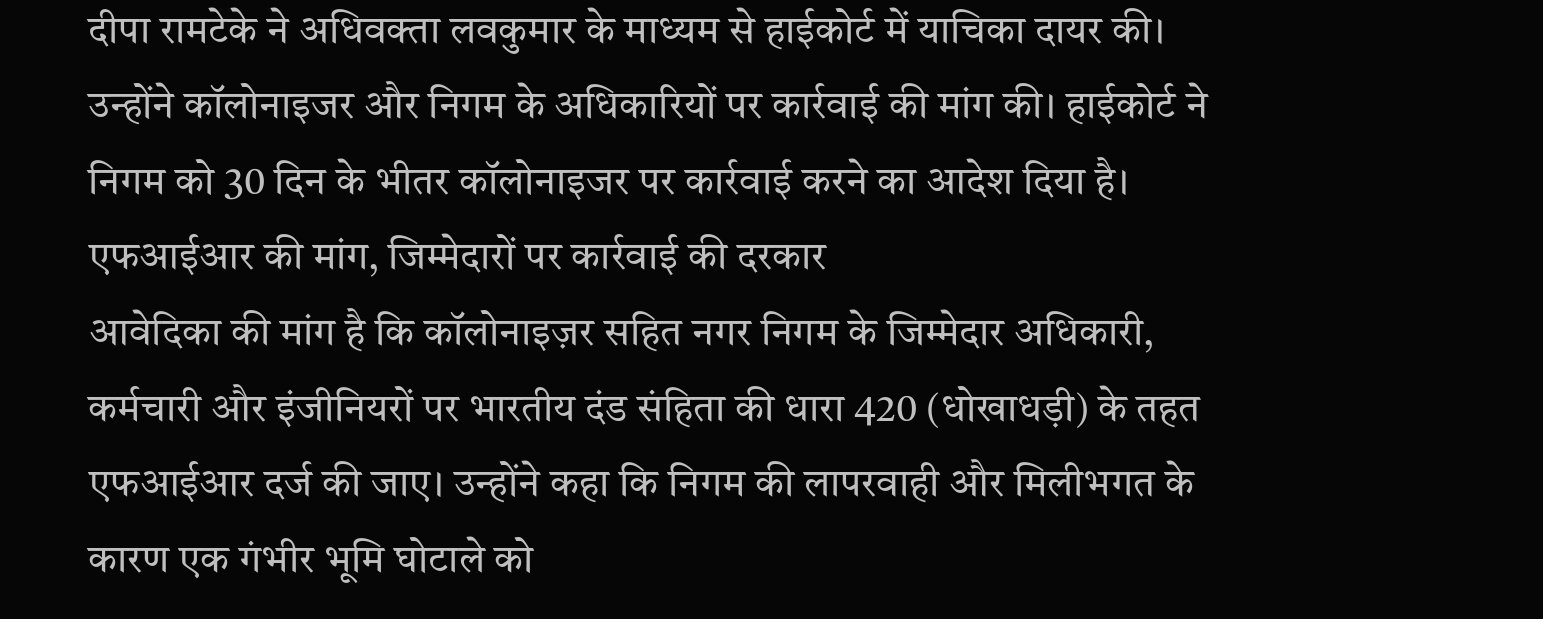दीपा रामटेके ने अधिवक्ता लवकुमार के माध्यम से हाईकोर्ट में याचिका दायर की। उन्होंने कॉलोनाइजर और निगम के अधिकारियों पर कार्रवाई की मांग की। हाईकोर्ट ने निगम को 30 दिन के भीतर कॉलोनाइजर पर कार्रवाई करने का आदेश दिया है। एफआईआर की मांग, जिम्मेदारों पर कार्रवाई की दरकार
आवेदिका की मांग है कि कॉलोनाइज़र सहित नगर निगम के जिम्मेदार अधिकारी, कर्मचारी और इंजीनियरों पर भारतीय दंड संहिता की धारा 420 (धोखाधड़ी) के तहत एफआईआर दर्ज की जाए। उन्होंने कहा कि निगम की लापरवाही और मिलीभगत के कारण एक गंभीर भूमि घोटाले को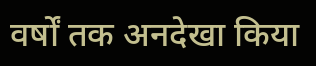वर्षों तक अनदेखा किया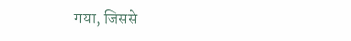गया, जिससे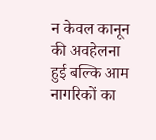न केवल कानून की अवहेलना हुई बल्कि आम नागरिकों का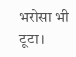भरोसा भी टूटा।